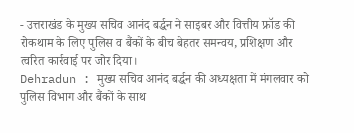- उत्तराखंड के मुख्य सचिव आनंद बर्द्धन ने साइबर और वित्तीय फ्रॉड की रोकथाम के लिए पुलिस व बैंकों के बीच बेहतर समन्वय, प्रशिक्षण और त्वरित कार्रवाई पर जोर दिया।
Dehradun : मुख्य सचिव आनंद बर्द्धन की अध्यक्षता में मंगलवार को पुलिस विभाग और बैंकों के साथ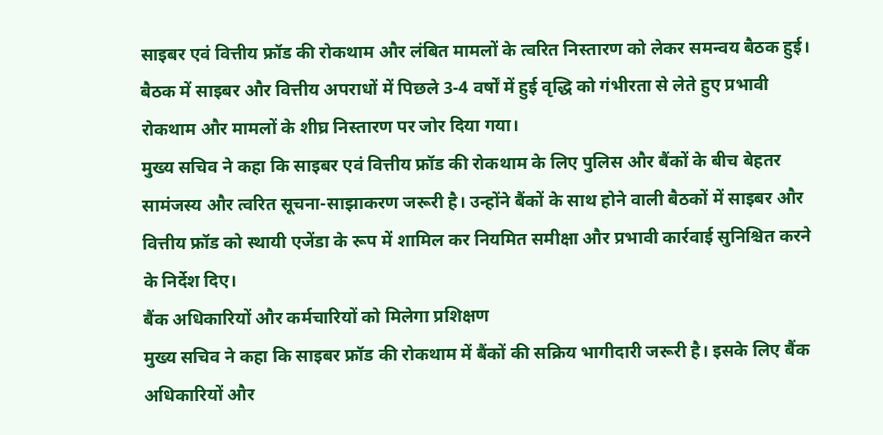साइबर एवं वित्तीय फ्रॉड की रोकथाम और लंबित मामलों के त्वरित निस्तारण को लेकर समन्वय बैठक हुई। बैठक में साइबर और वित्तीय अपराधों में पिछले 3-4 वर्षों में हुई वृद्धि को गंभीरता से लेते हुए प्रभावी रोकथाम और मामलों के शीघ्र निस्तारण पर जोर दिया गया।
मुख्य सचिव ने कहा कि साइबर एवं वित्तीय फ्रॉड की रोकथाम के लिए पुलिस और बैंकों के बीच बेहतर सामंजस्य और त्वरित सूचना-साझाकरण जरूरी है। उन्होंने बैंकों के साथ होने वाली बैठकों में साइबर और वित्तीय फ्रॉड को स्थायी एजेंडा के रूप में शामिल कर नियमित समीक्षा और प्रभावी कार्रवाई सुनिश्चित करने के निर्देश दिए।
बैंक अधिकारियों और कर्मचारियों को मिलेगा प्रशिक्षण
मुख्य सचिव ने कहा कि साइबर फ्रॉड की रोकथाम में बैंकों की सक्रिय भागीदारी जरूरी है। इसके लिए बैंक अधिकारियों और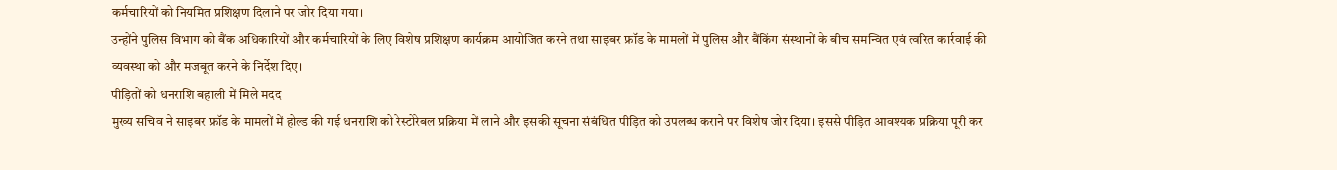कर्मचारियों को नियमित प्रशिक्षण दिलाने पर जोर दिया गया।
उन्होंने पुलिस विभाग को बैंक अधिकारियों और कर्मचारियों के लिए विशेष प्रशिक्षण कार्यक्रम आयोजित करने तथा साइबर फ्रॉड के मामलों में पुलिस और बैंकिंग संस्थानों के बीच समन्वित एवं त्वरित कार्रवाई की व्यवस्था को और मजबूत करने के निर्देश दिए।
पीड़ितों को धनराशि बहाली में मिले मदद
मुख्य सचिव ने साइबर फ्रॉड के मामलों में होल्ड की गई धनराशि को रेस्टोरेबल प्रक्रिया में लाने और इसकी सूचना संबंधित पीड़ित को उपलब्ध कराने पर विशेष जोर दिया। इससे पीड़ित आवश्यक प्रक्रिया पूरी कर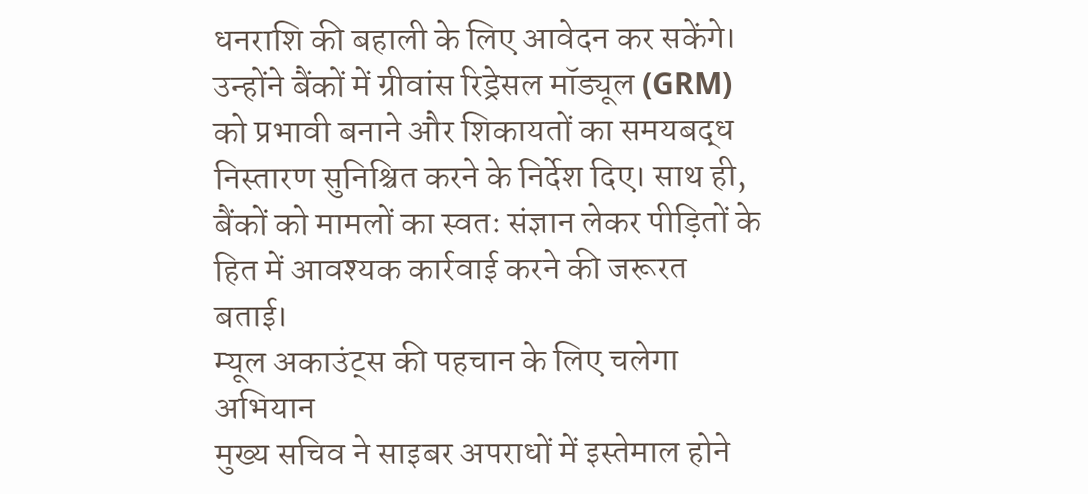धनराशि की बहाली के लिए आवेदन कर सकेंगे।
उन्होंने बैंकों में ग्रीवांस रिड्रेसल मॉड्यूल (GRM) को प्रभावी बनाने और शिकायतों का समयबद्ध निस्तारण सुनिश्चित करने के निर्देश दिए। साथ ही, बैंकों को मामलों का स्वतः संज्ञान लेकर पीड़ितों के हित में आवश्यक कार्रवाई करने की जरूरत बताई।
म्यूल अकाउंट्स की पहचान के लिए चलेगा अभियान
मुख्य सचिव ने साइबर अपराधों में इस्तेमाल होने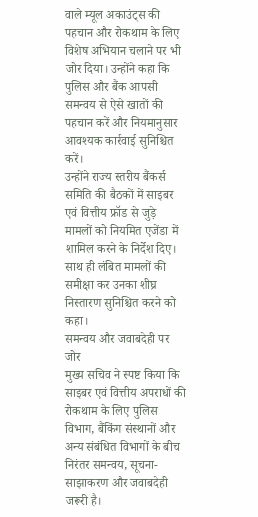वाले म्यूल अकाउंट्स की पहचान और रोकथाम के लिए विशेष अभियान चलाने पर भी जोर दिया। उन्होंने कहा कि पुलिस और बैंक आपसी समन्वय से ऐसे खातों की पहचान करें और नियमानुसार आवश्यक कार्रवाई सुनिश्चित करें।
उन्होंने राज्य स्तरीय बैंकर्स समिति की बैठकों में साइबर एवं वित्तीय फ्रॉड से जुड़े मामलों को नियमित एजेंडा में शामिल करने के निर्देश दिए। साथ ही लंबित मामलों की समीक्षा कर उनका शीघ्र निस्तारण सुनिश्चित करने को कहा।
समन्वय और जवाबदेही पर जोर
मुख्य सचिव ने स्पष्ट किया कि साइबर एवं वित्तीय अपराधों की रोकथाम के लिए पुलिस विभाग, बैंकिंग संस्थानों और अन्य संबंधित विभागों के बीच निरंतर समन्वय, सूचना-साझाकरण और जवाबदेही जरूरी है।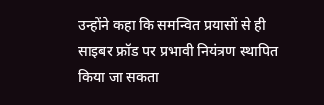उन्होंने कहा कि समन्वित प्रयासों से ही साइबर फ्रॉड पर प्रभावी नियंत्रण स्थापित किया जा सकता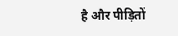है और पीड़ितों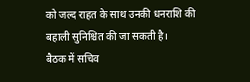को जल्द राहत के साथ उनकी धनराशि की बहाली सुनिश्चित की जा सकती है।
बैठक में सचिव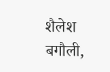शैलेश बगौली,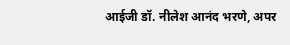आईजी डॉ. नीलेश आनंद भरणे, अपर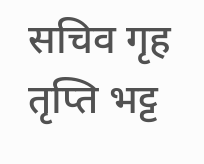सचिव गृह तृप्ति भट्ट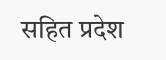सहित प्रदेश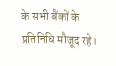के सभी बैंकों के प्रतिनिधि मौजूद रहे।